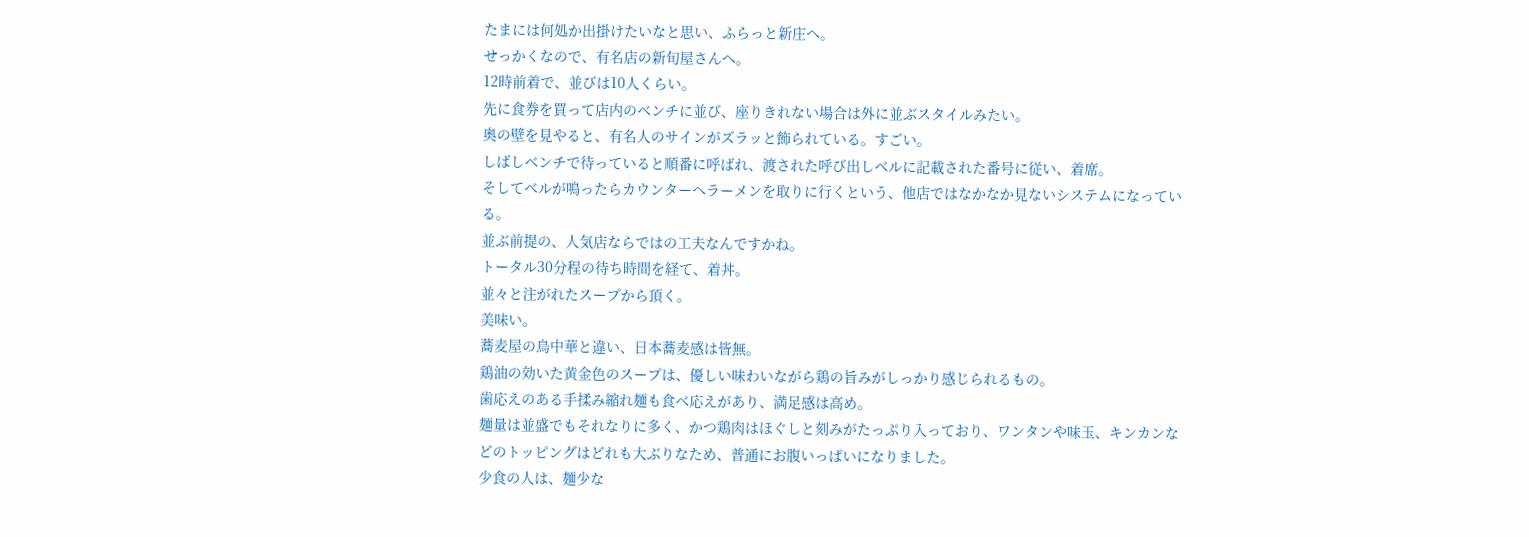たまには何処か出掛けたいなと思い、ふらっと新庄へ。
せっかくなので、有名店の新旬屋さんへ。
12時前着で、並びは10人くらい。
先に食券を買って店内のベンチに並び、座りきれない場合は外に並ぶスタイルみたい。
奥の壁を見やると、有名人のサインがズラッと飾られている。すごい。
しばしベンチで待っていると順番に呼ばれ、渡された呼び出しベルに記載された番号に従い、着席。
そしてベルが鳴ったらカウンターへラーメンを取りに行くという、他店ではなかなか見ないシステムになっている。
並ぶ前提の、人気店ならではの工夫なんですかね。
トータル30分程の待ち時間を経て、着丼。
並々と注がれたスープから頂く。
美味い。
蕎麦屋の鳥中華と違い、日本蕎麦感は皆無。
鶏油の効いた黄金色のスープは、優しい味わいながら鶏の旨みがしっかり感じられるもの。
歯応えのある手揉み縮れ麺も食べ応えがあり、満足感は高め。
麺量は並盛でもそれなりに多く、かつ鶏肉はほぐしと刻みがたっぷり入っており、ワンタンや味玉、キンカンなどのトッピングはどれも大ぶりなため、普通にお腹いっぱいになりました。
少食の人は、麺少な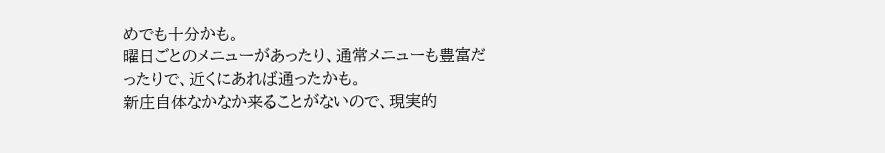めでも十分かも。
曜日ごとのメニューがあったり、通常メニューも豊富だったりで、近くにあれば通ったかも。
新庄自体なかなか来ることがないので、現実的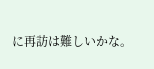に再訪は難しいかな。